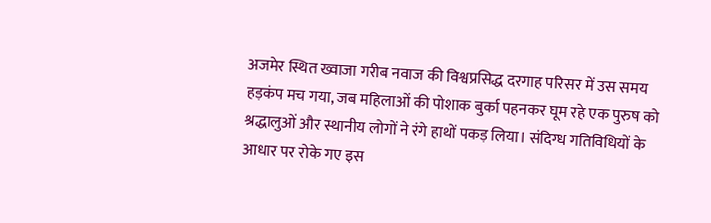अजमेर स्थित ख्वाजा गरीब नवाज की विश्वप्रसिद्ध दरगाह परिसर में उस समय हड़कंप मच गया, जब महिलाओं की पोशाक बुर्का पहनकर घूम रहे एक पुरुष को श्रद्धालुओं और स्थानीय लोगों ने रंगे हाथों पकड़ लिया। संदिग्ध गतिविधियों के आधार पर रोके गए इस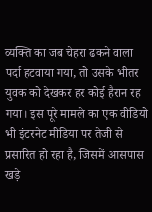व्यक्ति का जब चेहरा ढकने वाला पर्दा हटवाया गया, तो उसके भीतर युवक को देखकर हर कोई हैरान रह गया। इस पूरे मामले का एक वीडियो भी इंटरनेट मीडिया पर तेजी से प्रसारित हो रहा है, जिसमें आसपास खड़े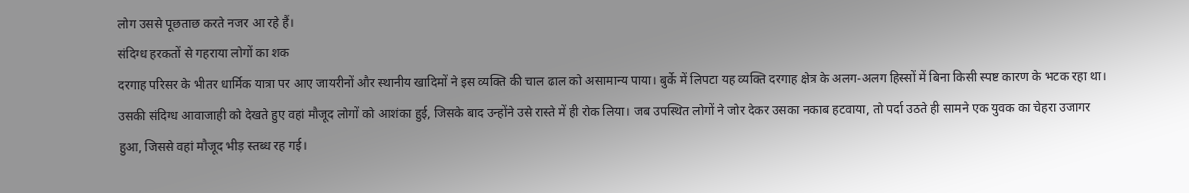लोग उससे पूछताछ करते नजर आ रहे हैं।
संदिग्ध हरकतों से गहराया लोगों का शक
दरगाह परिसर के भीतर धार्मिक यात्रा पर आए जायरीनों और स्थानीय खादिमों ने इस व्यक्ति की चाल ढाल को असामान्य पाया। बुर्के में लिपटा यह व्यक्ति दरगाह क्षेत्र के अलग-अलग हिस्सों में बिना किसी स्पष्ट कारण के भटक रहा था। उसकी संदिग्ध आवाजाही को देखते हुए वहां मौजूद लोगों को आशंका हुई, जिसके बाद उन्होंने उसे रास्ते में ही रोक लिया। जब उपस्थित लोगों ने जोर देकर उसका नकाब हटवाया, तो पर्दा उठते ही सामने एक युवक का चेहरा उजागर हुआ, जिससे वहां मौजूद भीड़ स्तब्ध रह गई।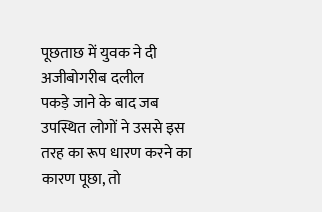पूछताछ में युवक ने दी अजीबोगरीब दलील
पकड़े जाने के बाद जब उपस्थित लोगों ने उससे इस तरह का रूप धारण करने का कारण पूछा, तो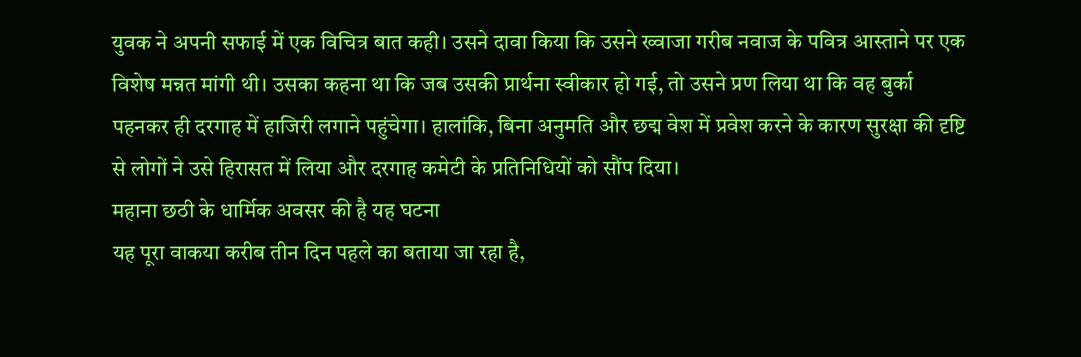युवक ने अपनी सफाई में एक विचित्र बात कही। उसने दावा किया कि उसने ख्वाजा गरीब नवाज के पवित्र आस्ताने पर एक विशेष मन्नत मांगी थी। उसका कहना था कि जब उसकी प्रार्थना स्वीकार हो गई, तो उसने प्रण लिया था कि वह बुर्का पहनकर ही दरगाह में हाजिरी लगाने पहुंचेगा। हालांकि, बिना अनुमति और छद्म वेश में प्रवेश करने के कारण सुरक्षा की दृष्टि से लोगों ने उसे हिरासत में लिया और दरगाह कमेटी के प्रतिनिधियों को सौंप दिया।
महाना छठी के धार्मिक अवसर की है यह घटना
यह पूरा वाकया करीब तीन दिन पहले का बताया जा रहा है,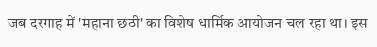जब दरगाह में 'महाना छठी' का विशेष धार्मिक आयोजन चल रहा था। इस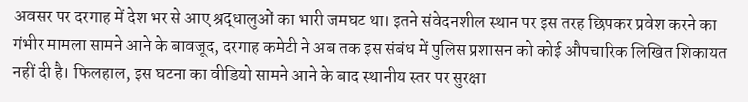अवसर पर दरगाह में देश भर से आए श्रद्धालुओं का भारी जमघट था। इतने संवेदनशील स्थान पर इस तरह छिपकर प्रवेश करने का गंभीर मामला सामने आने के बावजूद, दरगाह कमेटी ने अब तक इस संबंध में पुलिस प्रशासन को कोई औपचारिक लिखित शिकायत नहीं दी है। फिलहाल, इस घटना का वीडियो सामने आने के बाद स्थानीय स्तर पर सुरक्षा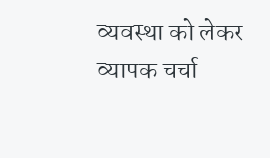व्यवस्था को लेकर व्यापक चर्चा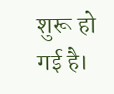शुरू हो गई है।